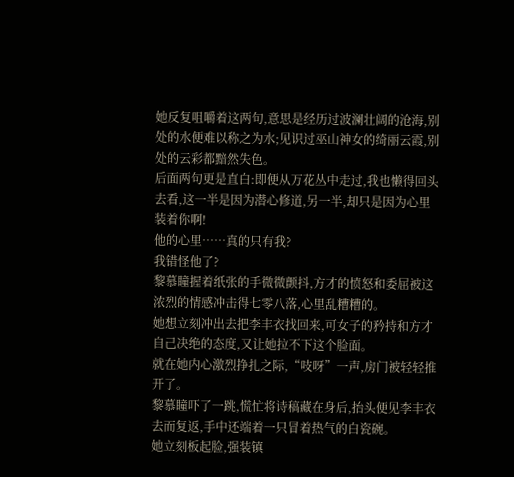她反复咀嚼着这两句,意思是经历过波澜壮阔的沧海,别处的水便难以称之为水;见识过巫山神女的绮丽云霞,别处的云彩都黯然失色。
后面两句更是直白:即便从万花丛中走过,我也懒得回头去看,这一半是因为潜心修道,另一半,却只是因为心里装着你啊!
他的心里……真的只有我?
我错怪他了?
黎慕瞳握着纸张的手微微颤抖,方才的愤怒和委屈被这浓烈的情感冲击得七零八落,心里乱糟糟的。
她想立刻冲出去把李丰衣找回来,可女子的矜持和方才自己决绝的态度,又让她拉不下这个脸面。
就在她内心激烈挣扎之际,“吱呀”一声,房门被轻轻推开了。
黎慕瞳吓了一跳,慌忙将诗稿藏在身后,抬头便见李丰衣去而复返,手中还端着一只冒着热气的白瓷碗。
她立刻板起脸,强装镇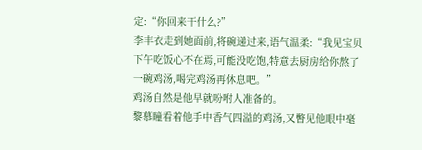定:“你回来干什么?”
李丰衣走到她面前,将碗递过来,语气温柔:“我见宝贝下午吃饭心不在焉,可能没吃饱,特意去厨房给你熬了一碗鸡汤,喝完鸡汤再休息吧。”
鸡汤自然是他早就吩咐人准备的。
黎慕瞳看着他手中香气四溢的鸡汤,又瞥见他眼中毫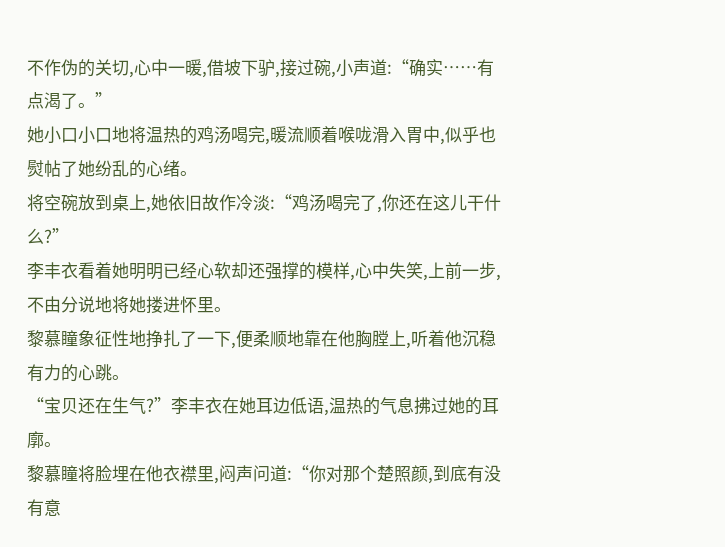不作伪的关切,心中一暖,借坡下驴,接过碗,小声道:“确实……有点渴了。”
她小口小口地将温热的鸡汤喝完,暖流顺着喉咙滑入胃中,似乎也熨帖了她纷乱的心绪。
将空碗放到桌上,她依旧故作冷淡:“鸡汤喝完了,你还在这儿干什么?”
李丰衣看着她明明已经心软却还强撑的模样,心中失笑,上前一步,不由分说地将她搂进怀里。
黎慕瞳象征性地挣扎了一下,便柔顺地靠在他胸膛上,听着他沉稳有力的心跳。
“宝贝还在生气?”李丰衣在她耳边低语,温热的气息拂过她的耳廓。
黎慕瞳将脸埋在他衣襟里,闷声问道:“你对那个楚照颜,到底有没有意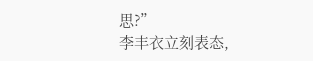思?”
李丰衣立刻表态,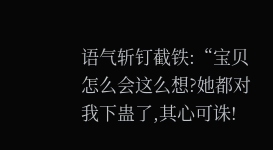语气斩钉截铁:“宝贝怎么会这么想?她都对我下蛊了,其心可诛!